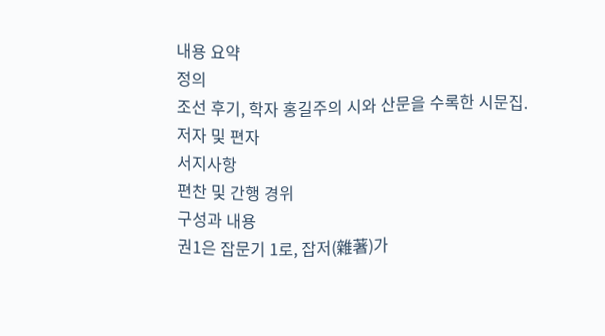내용 요약
정의
조선 후기, 학자 홍길주의 시와 산문을 수록한 시문집.
저자 및 편자
서지사항
편찬 및 간행 경위
구성과 내용
권1은 잡문기 1로, 잡저(雜著)가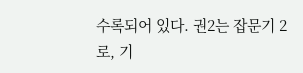수록되어 있다. 권2는 잡문기 2로, 기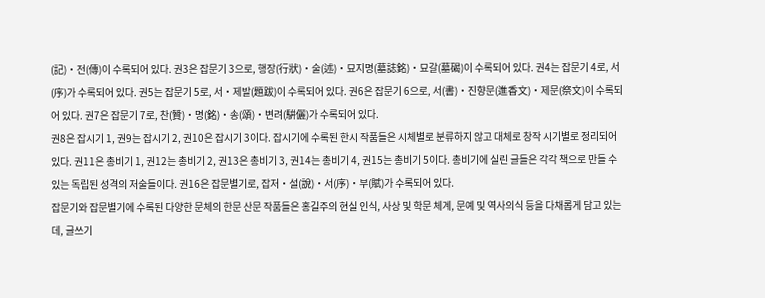(記)‧전(傳)이 수록되어 있다. 권3은 잡문기 3으로, 행장(行狀)‧술(述)‧묘지명(墓誌銘)‧묘갈(墓碣)이 수록되어 있다. 권4는 잡문기 4로, 서(序)가 수록되어 있다. 권5는 잡문기 5로, 서‧제발(題跋)이 수록되어 있다. 권6은 잡문기 6으로, 서(書)‧진향문(進香文)‧제문(祭文)이 수록되어 있다. 권7은 잡문기 7로, 찬(贊)‧명(銘)‧송(頌)‧변려(騈儷)가 수록되어 있다.
권8은 잡시기 1, 권9는 잡시기 2, 권10은 잡시기 3이다. 잡시기에 수록된 한시 작품들은 시체별로 분류하지 않고 대체로 창작 시기별로 정리되어 있다. 권11은 총비기 1, 권12는 총비기 2, 권13은 총비기 3, 권14는 총비기 4, 권15는 총비기 5이다. 총비기에 실린 글들은 각각 책으로 만들 수 있는 독립된 성격의 저술들이다. 권16은 잡문별기로, 잡저‧설(說)‧서(序)‧부(賦)가 수록되어 있다.
잡문기와 잡문별기에 수록된 다양한 문체의 한문 산문 작품들은 홍길주의 현실 인식, 사상 및 학문 체계, 문예 및 역사의식 등을 다채롭게 담고 있는데, 글쓰기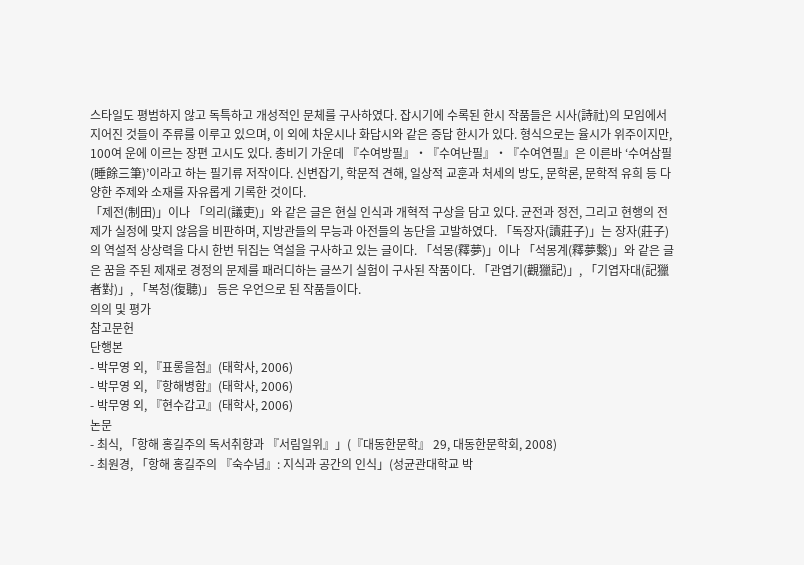스타일도 평범하지 않고 독특하고 개성적인 문체를 구사하였다. 잡시기에 수록된 한시 작품들은 시사(詩社)의 모임에서 지어진 것들이 주류를 이루고 있으며, 이 외에 차운시나 화답시와 같은 증답 한시가 있다. 형식으로는 율시가 위주이지만, 100여 운에 이르는 장편 고시도 있다. 총비기 가운데 『수여방필』‧『수여난필』‧『수여연필』은 이른바 ‘수여삼필(睡餘三筆)’이라고 하는 필기류 저작이다. 신변잡기, 학문적 견해, 일상적 교훈과 처세의 방도, 문학론, 문학적 유희 등 다양한 주제와 소재를 자유롭게 기록한 것이다.
「제전(制田)」이나 「의리(議吏)」와 같은 글은 현실 인식과 개혁적 구상을 담고 있다. 균전과 정전, 그리고 현행의 전제가 실정에 맞지 않음을 비판하며, 지방관들의 무능과 아전들의 농단을 고발하였다. 「독장자(讀莊子)」는 장자(莊子)의 역설적 상상력을 다시 한번 뒤집는 역설을 구사하고 있는 글이다. 「석몽(釋夢)」이나 「석몽계(釋夢繫)」와 같은 글은 꿈을 주된 제재로 경정의 문제를 패러디하는 글쓰기 실험이 구사된 작품이다. 「관엽기(觀獵記)」, 「기엽자대(記獵者對)」, 「복청(復聽)」 등은 우언으로 된 작품들이다.
의의 및 평가
참고문헌
단행본
- 박무영 외, 『표롱을첨』(태학사, 2006)
- 박무영 외, 『항해병함』(태학사, 2006)
- 박무영 외, 『현수갑고』(태학사, 2006)
논문
- 최식, 「항해 홍길주의 독서취향과 『서림일위』」(『대동한문학』 29, 대동한문학회, 2008)
- 최원경, 「항해 홍길주의 『숙수념』: 지식과 공간의 인식」(성균관대학교 박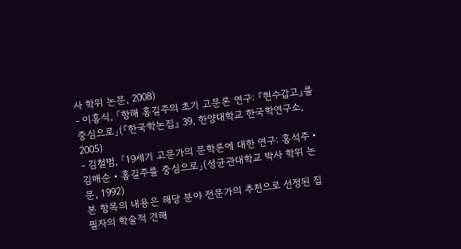사 학위 논문, 2008)
- 이홍식, 「항해 홍길주의 초기 고문론 연구: 『현수갑고』를 중심으로」(『한국학논집』 39, 한양대학교 한국학연구소, 2005)
- 김철범, 「19세기 고문가의 문학론에 대한 연구: 홍석주‧김매순‧홍길주를 중심으로」(성균관대학교 박사 학위 논문, 1992)
본 항목의 내용은 해당 분야 전문가의 추천으로 선정된 집필자의 학술적 견해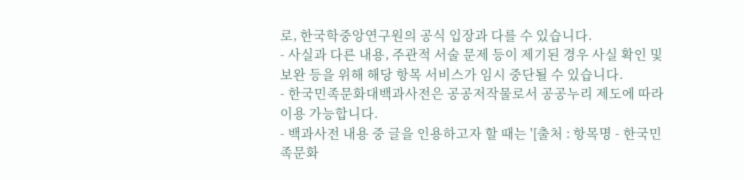로, 한국학중앙연구원의 공식 입장과 다를 수 있습니다.
- 사실과 다른 내용, 주관적 서술 문제 등이 제기된 경우 사실 확인 및 보완 등을 위해 해당 항목 서비스가 임시 중단될 수 있습니다.
- 한국민족문화대백과사전은 공공저작물로서 공공누리 제도에 따라 이용 가능합니다.
- 백과사전 내용 중 글을 인용하고자 할 때는 '[출처 : 항목명 - 한국민족문화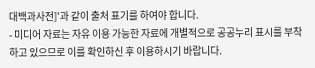대백과사전]'과 같이 출처 표기를 하여야 합니다.
- 미디어 자료는 자유 이용 가능한 자료에 개별적으로 공공누리 표시를 부착하고 있으므로 이를 확인하신 후 이용하시기 바랍니다.